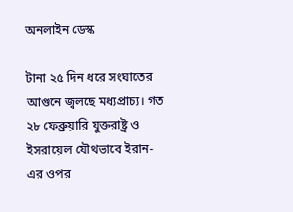অনলাইন ডেস্ক

টানা ২৫ দিন ধরে সংঘাতের আগুনে জ্বলছে মধ্যপ্রাচ্য। গত ২৮ ফেব্রুয়ারি যুক্তরাষ্ট্র ও ইসরায়েল যৌথভাবে ইরান-এর ওপর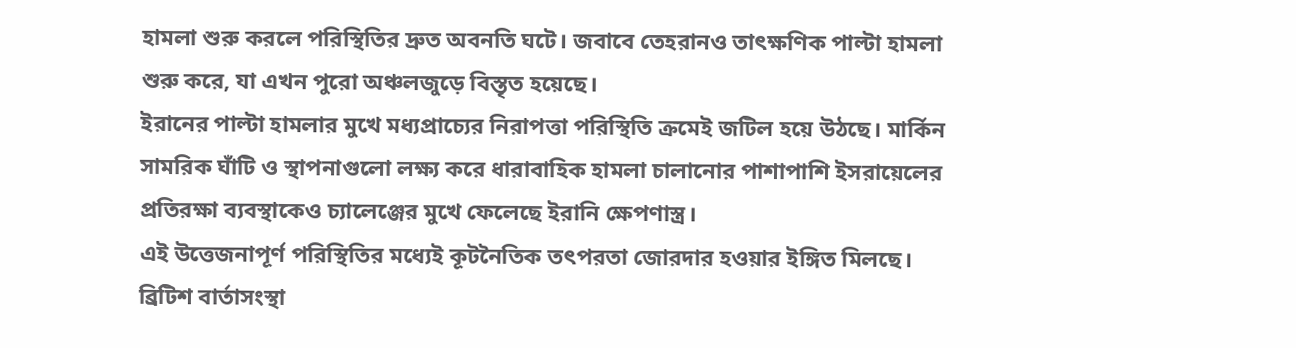হামলা শুরু করলে পরিস্থিতির দ্রুত অবনতি ঘটে। জবাবে তেহরানও তাৎক্ষণিক পাল্টা হামলা শুরু করে, যা এখন পুরো অঞ্চলজুড়ে বিস্তৃত হয়েছে।
ইরানের পাল্টা হামলার মুখে মধ্যপ্রাচ্যের নিরাপত্তা পরিস্থিতি ক্রমেই জটিল হয়ে উঠছে। মার্কিন সামরিক ঘাঁটি ও স্থাপনাগুলো লক্ষ্য করে ধারাবাহিক হামলা চালানোর পাশাপাশি ইসরায়েলের প্রতিরক্ষা ব্যবস্থাকেও চ্যালেঞ্জের মুখে ফেলেছে ইরানি ক্ষেপণাস্ত্র।
এই উত্তেজনাপূর্ণ পরিস্থিতির মধ্যেই কূটনৈতিক তৎপরতা জোরদার হওয়ার ইঙ্গিত মিলছে। ব্রিটিশ বার্তাসংস্থা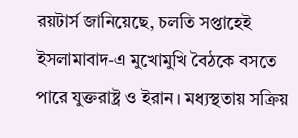রয়টার্স জানিয়েছে, চলতি সপ্তাহেই ইসলামাবাদ-এ মুখোমুখি বৈঠকে বসতে পারে যুক্তরাষ্ট্র ও ইরান। মধ্যস্থতায় সক্রিয়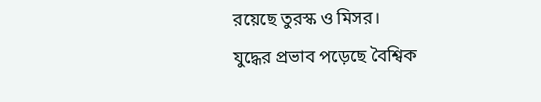রয়েছে তুরস্ক ও মিসর।
যুদ্ধের প্রভাব পড়েছে বৈশ্বিক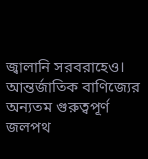জ্বালানি সরবরাহেও। আন্তর্জাতিক বাণিজ্যের অন্যতম গুরুত্বপূর্ণ জলপথ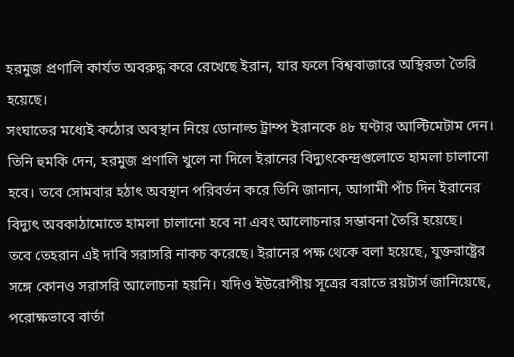হরমুজ প্রণালি কার্যত অবরুদ্ধ করে রেখেছে ইরান, যার ফলে বিশ্ববাজারে অস্থিরতা তৈরি হয়েছে।
সংঘাতের মধ্যেই কঠোর অবস্থান নিয়ে ডোনাল্ড ট্রাম্প ইরানকে ৪৮ ঘণ্টার আল্টিমেটাম দেন। তিনি হুমকি দেন, হরমুজ প্রণালি খুলে না দিলে ইরানের বিদ্যুৎকেন্দ্রগুলোতে হামলা চালানো হবে। তবে সোমবার হঠাৎ অবস্থান পরিবর্তন করে তিনি জানান, আগামী পাঁচ দিন ইরানের বিদ্যুৎ অবকাঠামোতে হামলা চালানো হবে না এবং আলোচনার সম্ভাবনা তৈরি হয়েছে।
তবে তেহরান এই দাবি সরাসরি নাকচ করেছে। ইরানের পক্ষ থেকে বলা হয়েছে, যুক্তরাষ্ট্রের সঙ্গে কোনও সরাসরি আলোচনা হয়নি। যদিও ইউরোপীয় সূত্রের বরাতে রয়টার্স জানিয়েছে, পরোক্ষভাবে বার্তা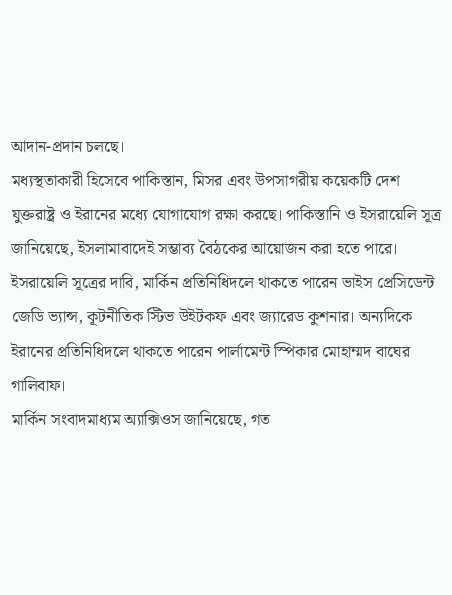আদান-প্রদান চলছে।
মধ্যস্থতাকারী হিসেবে পাকিস্তান, মিসর এবং উপসাগরীয় কয়েকটি দেশ যুক্তরাষ্ট্র ও ইরানের মধ্যে যোগাযোগ রক্ষা করছে। পাকিস্তানি ও ইসরায়েলি সূত্র জানিয়েছে, ইসলামাবাদেই সম্ভাব্য বৈঠকের আয়োজন করা হতে পারে।
ইসরায়েলি সূত্রের দাবি, মার্কিন প্রতিনিধিদলে থাকতে পারেন ভাইস প্রেসিডেন্ট জেডি ভ্যান্স, কূটনীতিক স্টিভ উইটকফ এবং জ্যারেড কুশনার। অন্যদিকে ইরানের প্রতিনিধিদলে থাকতে পারেন পার্লামেন্ট স্পিকার মোহাম্মদ বাঘের গালিবাফ।
মার্কিন সংবাদমাধ্যম অ্যাক্সিওস জানিয়েছে, গত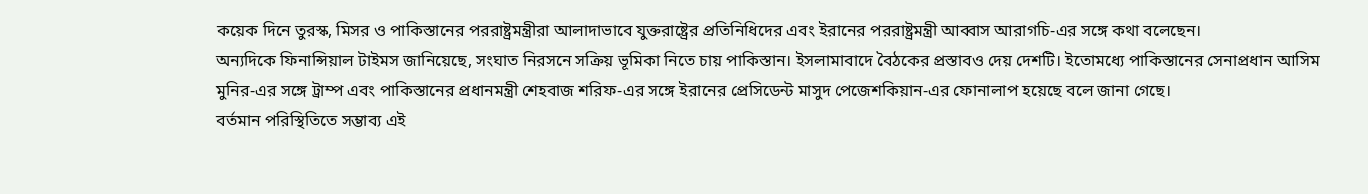কয়েক দিনে তুরস্ক, মিসর ও পাকিস্তানের পররাষ্ট্রমন্ত্রীরা আলাদাভাবে যুক্তরাষ্ট্রের প্রতিনিধিদের এবং ইরানের পররাষ্ট্রমন্ত্রী আব্বাস আরাগচি-এর সঙ্গে কথা বলেছেন।
অন্যদিকে ফিনান্সিয়াল টাইমস জানিয়েছে, সংঘাত নিরসনে সক্রিয় ভূমিকা নিতে চায় পাকিস্তান। ইসলামাবাদে বৈঠকের প্রস্তাবও দেয় দেশটি। ইতোমধ্যে পাকিস্তানের সেনাপ্রধান আসিম মুনির-এর সঙ্গে ট্রাম্প এবং পাকিস্তানের প্রধানমন্ত্রী শেহবাজ শরিফ-এর সঙ্গে ইরানের প্রেসিডেন্ট মাসুদ পেজেশকিয়ান-এর ফোনালাপ হয়েছে বলে জানা গেছে।
বর্তমান পরিস্থিতিতে সম্ভাব্য এই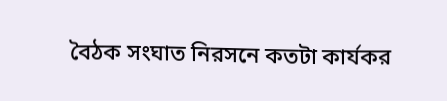বৈঠক সংঘাত নিরসনে কতটা কার্যকর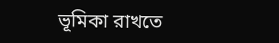ভূমিকা রাখতে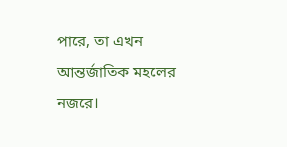পারে, তা এখন আন্তর্জাতিক মহলের নজরে।